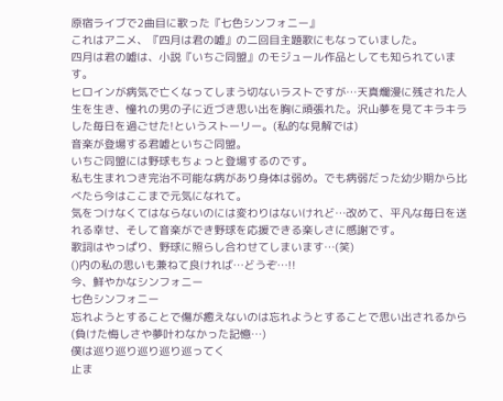原宿ライブで2曲目に歌った『七色シンフォニー』
これはアニメ、『四月は君の嘘』の二回目主題歌にもなっていました。
四月は君の嘘は、小説『いちご同盟』のモジュール作品としても知られています。
ヒロインが病気で亡くなってしまう切ないラストですが…天真爛漫に残された人生を生き、憧れの男の子に近づき思い出を胸に頑張れた。沢山夢を見てキラキラした毎日を過ごせた!というストーリー。(私的な見解では)
音楽が登場する君嘘といちご同盟。
いちご同盟には野球もちょっと登場するのです。
私も生まれつき完治不可能な病があり身体は弱め。でも病弱だった幼少期から比べたら今はここまで元気になれて。
気をつけなくてはならないのには変わりはないけれど…改めて、平凡な毎日を送れる幸せ、そして音楽ができ野球を応援できる楽しさに感謝です。
歌詞はやっぱり、野球に照らし合わせてしまいます…(笑)
()内の私の思いも兼ねて良ければ…どうぞ…!!
今、鮮やかなシンフォニー
七色シンフォニー
忘れようとすることで傷が癒えないのは忘れようとすることで思い出されるから(負けた悔しさや夢叶わなかった記憶…)
僕は巡り巡り巡り巡り巡ってく
止ま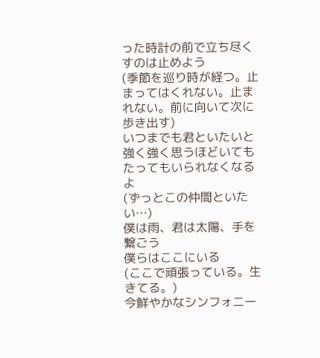った時計の前で立ち尽くすのは止めよう
(季節を巡り時が経つ。止まってはくれない。止まれない。前に向いて次に歩き出す)
いつまでも君といたいと強く強く思うほどいてもたってもいられなくなるよ
(ずっとこの仲間といたい…)
僕は雨、君は太陽、手を繋ごう
僕らはここにいる
(ここで頑張っている。生きてる。)
今鮮やかなシンフォニー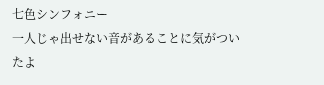七色シンフォニー
一人じゃ出せない音があることに気がついたよ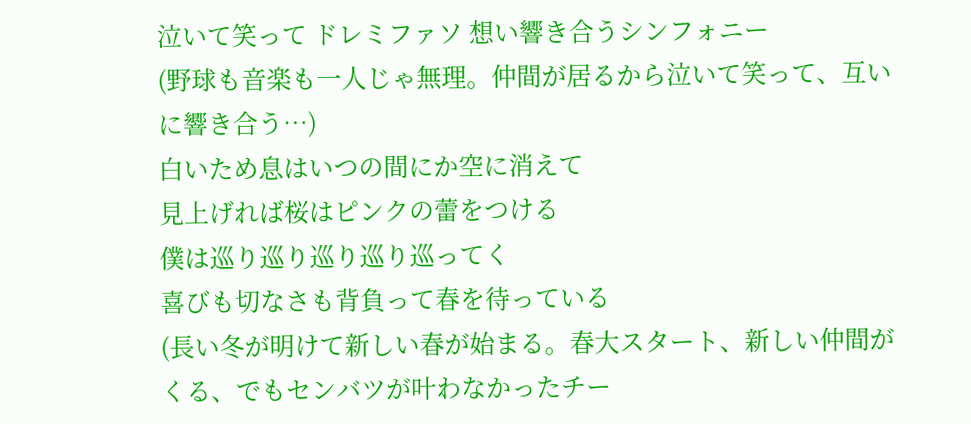泣いて笑って ドレミファソ 想い響き合うシンフォニー
(野球も音楽も一人じゃ無理。仲間が居るから泣いて笑って、互いに響き合う…)
白いため息はいつの間にか空に消えて
見上げれば桜はピンクの蕾をつける
僕は巡り巡り巡り巡り巡ってく
喜びも切なさも背負って春を待っている
(長い冬が明けて新しい春が始まる。春大スタート、新しい仲間がくる、でもセンバツが叶わなかったチー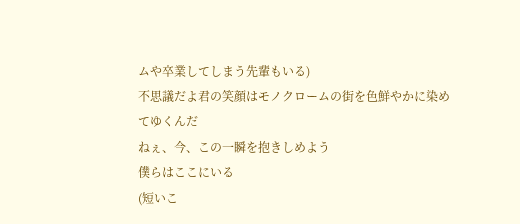ムや卒業してしまう先輩もいる)
不思議だよ君の笑顔はモノクロームの街を色鮮やかに染めてゆくんだ
ねぇ、今、この一瞬を抱きしめよう
僕らはここにいる
(短いこ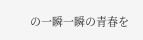の一瞬一瞬の青春を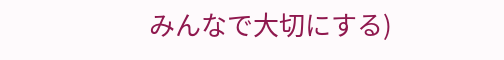みんなで大切にする)